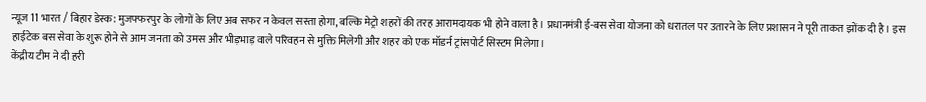न्यूज 11 भारत / बिहार डेस्क: मुजफ्फरपुर के लोगों के लिए अब सफर न केवल सस्ता होगा, बल्कि मेट्रो शहरों की तरह आरामदायक भी होने वाला है। प्रधानमंत्री ई-बस सेवा योजना को धरातल पर उतारने के लिए प्रशासन ने पूरी ताकत झोंक दी है। इस हाईटेक बस सेवा के शुरू होने से आम जनता को उमस और भीड़भाड़ वाले परिवहन से मुक्ति मिलेगी और शहर को एक मॉडर्न ट्रांसपोर्ट सिस्टम मिलेगा।
केंद्रीय टीम ने दी हरी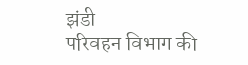झंडी
परिवहन विभाग की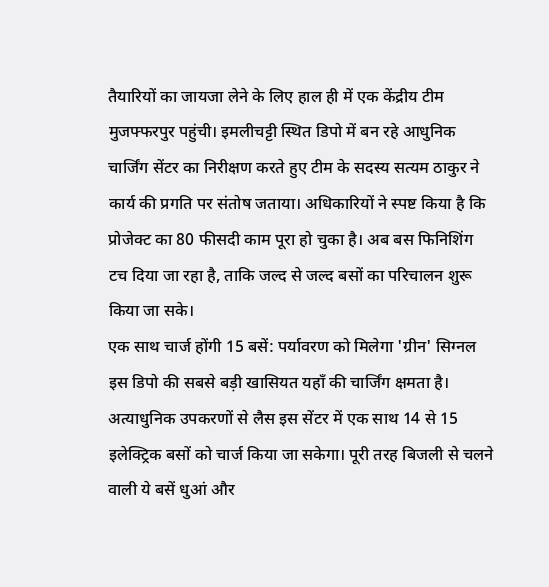तैयारियों का जायजा लेने के लिए हाल ही में एक केंद्रीय टीम मुजफ्फरपुर पहुंची। इमलीचट्टी स्थित डिपो में बन रहे आधुनिक चार्जिंग सेंटर का निरीक्षण करते हुए टीम के सदस्य सत्यम ठाकुर ने कार्य की प्रगति पर संतोष जताया। अधिकारियों ने स्पष्ट किया है कि प्रोजेक्ट का 80 फीसदी काम पूरा हो चुका है। अब बस फिनिशिंग टच दिया जा रहा है, ताकि जल्द से जल्द बसों का परिचालन शुरू किया जा सके।
एक साथ चार्ज होंगी 15 बसें: पर्यावरण को मिलेगा 'ग्रीन' सिग्नल
इस डिपो की सबसे बड़ी खासियत यहाँ की चार्जिंग क्षमता है। अत्याधुनिक उपकरणों से लैस इस सेंटर में एक साथ 14 से 15 इलेक्ट्रिक बसों को चार्ज किया जा सकेगा। पूरी तरह बिजली से चलने वाली ये बसें धुआं और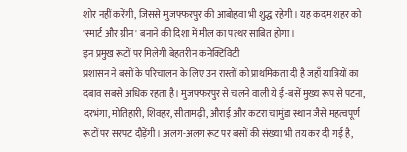शोर नहीं करेंगी, जिससे मुजफ्फरपुर की आबोहवा भी शुद्ध रहेगी। यह कदम शहर को 'स्मार्ट और ग्रीन' बनाने की दिशा में मील का पत्थर साबित होगा।
इन प्रमुख रूटों पर मिलेगी बेहतरीन कनेक्टिविटी
प्रशासन ने बसों के परिचालन के लिए उन रास्तों को प्राथमिकता दी है जहाँ यात्रियों का दबाव सबसे अधिक रहता है। मुजफ्फरपुर से चलने वाली ये ई-बसें मुख्य रूप से पटना, दरभंगा, मोतिहारी, शिवहर, सीतामढ़ी, औराई और कटरा चामुंडा स्थान जैसे महत्वपूर्ण रूटों पर सरपट दौड़ेंगी। अलग-अलग रूट पर बसों की संख्या भी तय कर दी गई है,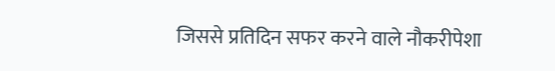जिससे प्रतिदिन सफर करने वाले नौकरीपेशा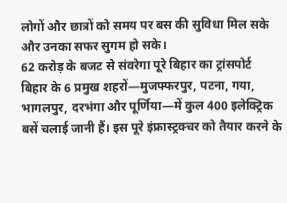लोगों और छात्रों को समय पर बस की सुविधा मिल सके और उनका सफर सुगम हो सके।
62 करोड़ के बजट से संवरेगा पूरे बिहार का ट्रांसपोर्ट
बिहार के 6 प्रमुख शहरों—मुजफ्फरपुर, पटना, गया, भागलपुर, दरभंगा और पूर्णिया—में कुल 400 इलेक्ट्रिक बसें चलाई जानी हैं। इस पूरे इंफ्रास्ट्रक्चर को तैयार करने के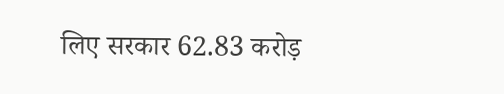लिए सरकार 62.83 करोड़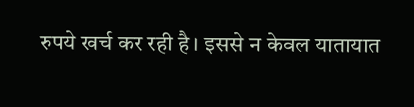रुपये खर्च कर रही है। इससे न केवल यातायात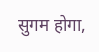सुगम होगा,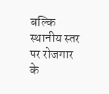बल्कि स्थानीय स्तर पर रोजगार के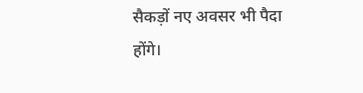सैकड़ों नए अवसर भी पैदा होंगे।